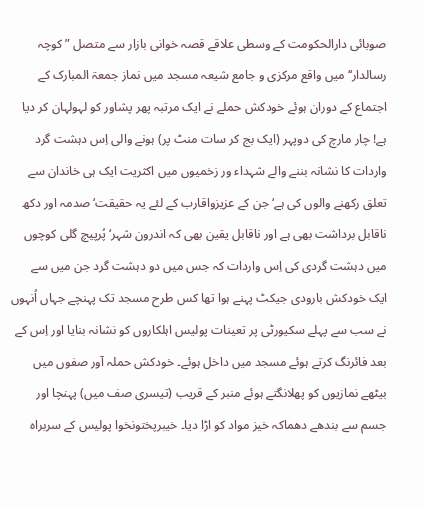صوبائی دارالحکومت کے وسطی علاقے قصہ خوانی بازار سے متصل ”کوچہ رسالدار‘‘میں واقع مرکزی و جامع شیعہ مسجد میں نماز جمعۃ المبارک کے اجتماع کے دوران ہوئے خودکش حملے نے ایک مرتبہ پھر پشاور کو لہولہان کر دیا ہے! چار مارچ کی دوپہر (ایک بج کر سات منٹ پر) ہونے والی اِس دہشت گرد واردات کا نشانہ بننے والے شہداء ور زخمیوں میں اکثریت ایک ہی خاندان سے تعلق رکھنے والوں کی ہے‘ جن کے عزیزواقارب کے لئے یہ حقیقت‘ صدمہ اور دکھ ناقابل برداشت بھی ہے اور ناقابل یقین بھی کہ اندرون شہر‘ پُرپیچ گلی کوچوں میں دہشت گردی کی اِس واردات کہ جس میں دو دہشت گرد جن میں سے ایک خودکش بارودی جیکٹ پہنے ہوا تھا کس طرح مسجد تک پہنچے جہاں اُنہوں نے سب سے پہلے سکیورٹی پر تعینات پولیس اہلکاروں کو نشانہ بنایا اور اِس کے بعد فائرنگ کرتے ہوئے مسجد میں داخل ہوئے۔ خودکش حملہ آور صفوں میں بیٹھے نمازیوں کو پھلانگتے ہوئے منبر کے قریب (تیسری صف میں) پہنچا اور جسم سے بندھے دھماکہ خیز مواد کو اڑا دیا۔ خیبرپختونخوا پولیس کے سربراہ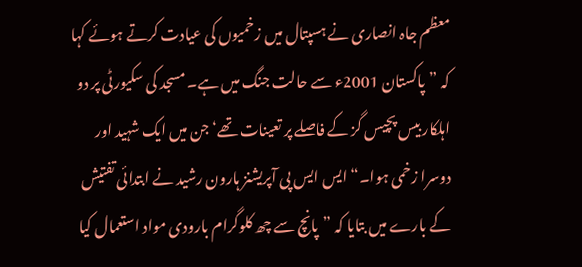معظم جاہ انصاری نے ہسپتال میں زخمیوں کی عیادت کرتے ہوئے کہا کہ ”پاکستان 2001ء سے حالت جنگ میں ہے۔ مسجد کی سکیورٹی پر دو اہلکار بیس پچیس گز کے فاصلے پر تعینات تھے‘ جن میں ایک شہید اور دوسرا زخمی ہوا۔“ ایس ایس پی آپریشنز ہارون رشید نے ابتدائی تفتیش کے بارے میں بتایا کہ ”پانچ سے چھ کلوگرام بارودی مواد استعمال کیا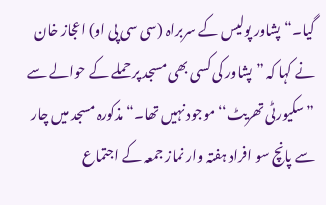گیا۔“ پشاور پولیس کے سربراہ (سی سی پی او) اعجاز خان نے کہا کہ ”پشاور کی کسی بھی مسجد پر حملے کے حوالے سے ”سکیورٹی تھریٹ‘‘موجود نہیں تھا۔“ مذکورہ مسجد میں چار سے پانچ سو افراد ہفتہ وار نماز جمعہ کے اجتماع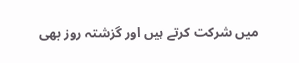میں شرکت کرتے ہیں اور گزشتہ روز بھی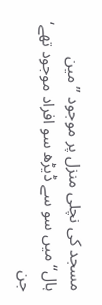مسجد کی نچلی منزل پر موجود ”مین ہال‘‘میں سو سے ڈیڑھ سو افراد موجود تھے‘ جن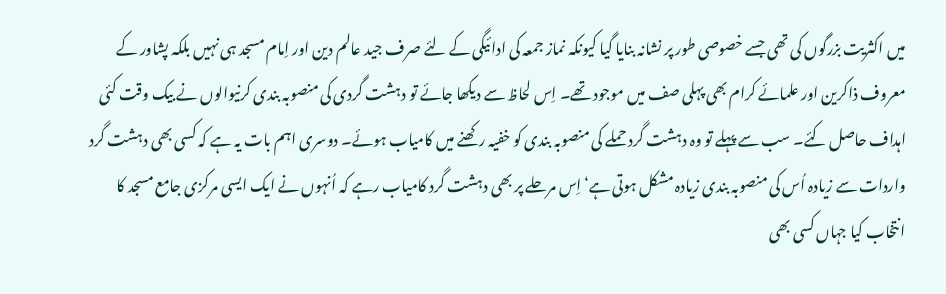میں اکثریت بزرگوں کی تھی جسے خصوصی طور پر نشانہ بنایا گیا کیونکہ نماز جمعہ کی ادائیگی کے لئے صرف جید عالم دین اور اِمام مسجد ہی نہیں بلکہ پشاور کے معروف ذاکرین اور علمائے کرام بھی پہلی صف میں موجود تھے۔ اِس لحاظ سے دیکھا جائے تو دہشت گردی کی منصوبہ بندی کرنیوالوں نے بیک وقت کئی اہداف حاصل کئے۔ سب سے پہلے تو وہ دہشت گرد حملے کی منصوبہ بندی کو خفیہ رکھنے میں کامیاب ہوئے۔ دوسری اہم بات یہ ہے کہ کسی بھی دہشت گرد واردات سے زیادہ اُس کی منصوبہ بندی زیادہ مشکل ہوتی ہے‘اِس مرحلے پر بھی دہشت گرد کامیاب رہے کہ اُنہوں نے ایک ایسی مرکزی جامع مسجد کا انتخاب کیا جہاں کسی بھی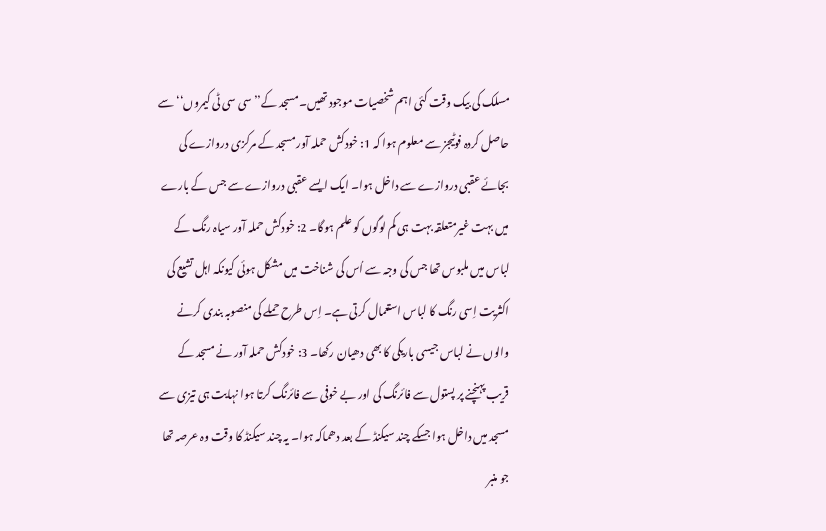مسلک کی بیک وقت کئی اہم شخصیات موجود تھیں۔ مسجد کے’’سی سی ٹی کیمروں‘‘سے حاصل کردہ فوٹیجز سے معلوم ہوا کہ 1: خودکش حملہ آور مسجد کے مرکزی دروازے کی بجائے عقبی دروازے سے داخل ہوا۔ ایک ایسے عقبی دروازے سے جس کے بارے میں بہت غیرمتعلقہ بہت ہی کم لوگوں کو علم ہوگا۔ 2: خودکش حملہ آور سیاہ رنگ کے لباس میں ملبوس تھا جس کی وجہ سے اُس کی شناخت میں مشکل ہوئی کیونکہ اہل تشیع کی اکثریت اِسی رنگ کا لباس استعمال کرتی ہے۔ اِس طرح حملے کی منصوبہ بندی کرنے والوں نے لباس جیسی باریکی کا بھی دھیان رکھا۔ 3: خودکش حملہ آور نے مسجد کے قریب پہنچنے پر پستول سے فائرنگ کی اور بے خوفی سے فائرنگ کرتا ہوا نہایت ہی تیزی سے مسجد میں داخل ہوا جسکے چند سیکنڈ کے بعد دھماکہ ہوا۔ یہ چند سیکنڈ کا وقت وہ عرصہ تھا جو منبر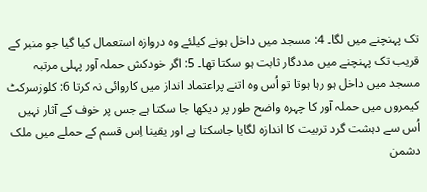تک پہنچنے میں لگا۔ 4: مسجد میں داخل ہونے کیلئے وہ دروازہ استعمال کیا گیا جو منبر کے قریب تک پہنچنے میں مددگار ثابت ہو سکتا تھا۔ 5: اگر خودکش حملہ آور پہلی مرتبہ مسجد میں داخل ہو رہا ہوتا تو اُس وہ اتنے پراعتماد انداز میں کاروائی نہ کرتا 6: کلوزسرکٹ کیمروں میں حملہ آور کا چہرہ واضح طور پر دیکھا جا سکتا ہے جس پر خوف کے آثار نہیں اُس سے دہشت گرد تربیت کا اندازہ لگایا جاسکتا ہے اور یقینا اِس قسم کے حملے میں ملک دشمن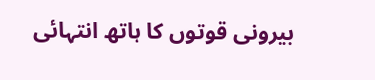بیرونی قوتوں کا ہاتھ انتہائی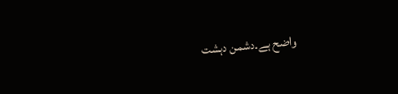واضح ہے۔دشمن دہشت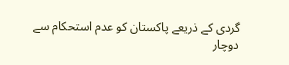گردی کے ذریعے پاکستان کو عدم استحکام سے دوچار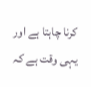کرنا چاہتا ہے اور یہی وقت ہے کہ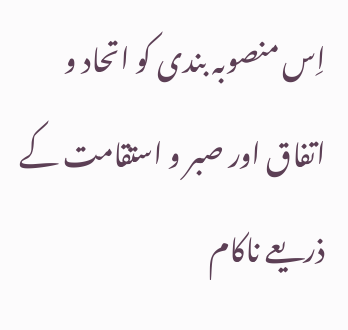اِس منصوبہ بندی کو اتحاد و اتفاق اور صبر و استقامت کے ذریعے ناکام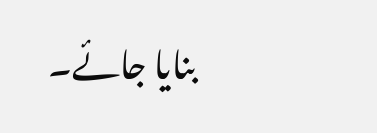بنایا جائے۔